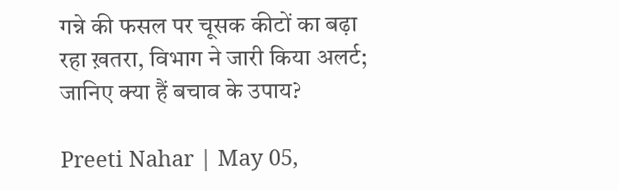गन्ने की फसल पर चूसक कीटों का बढ़ा रहा ख़तरा, विभाग ने जारी किया अलर्ट; जानिए क्या हैं बचाव के उपाय?

Preeti Nahar | May 05,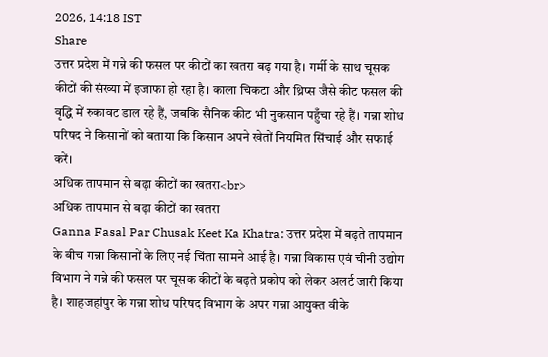2026, 14:18 IST
Share
उत्तर प्रदेश में गन्ने की फसल पर कीटों का खतरा बढ़ गया है। गर्मी के साथ चूसक कीटों की संख्या में इजाफा हो रहा है। काला चिकटा और थ्रिप्स जैसे कीट फसल की वृद्धि में रुकावट डाल रहे हैं, जबकि सैनिक कीट भी नुकसान पहुँचा रहे हैं। गन्ना शोध परिषद ने किसानों को बताया कि किसान अपने खेतों नियमित सिंचाई और सफाई करें।
अधिक तापमान से बढ़ा कीटों का खतरा<br>
अधिक तापमान से बढ़ा कीटों का खतरा
Ganna Fasal Par Chusak Keet Ka Khatra: उत्तर प्रदेश में बढ़ते तापमान के बीच गन्ना किसानों के लिए नई चिंता सामने आई है। गन्ना विकास एवं चीनी उद्योग विभाग ने गन्ने की फसल पर चूसक कीटों के बढ़ते प्रकोप को लेकर अलर्ट जारी किया है। शाहजहांपुर के गन्ना शोध परिषद विभाग के अपर गन्ना आयुक्त वीके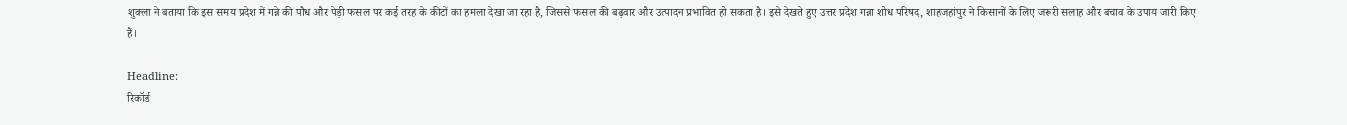शुक्ला ने बताया कि इस समय प्रदेश में गन्ने की पौध और पेड़ी फसल पर कई तरह के कीटों का हमला देखा जा रहा है, जिससे फसल की बढ़वार और उत्पादन प्रभावित हो सकता है। इसे देखते हुए उत्तर प्रदेश गन्ना शोध परिषद, शाहजहांपुर ने किसानों के लिए जरूरी सलाह और बचाव के उपाय जारी किए हैं।

Headline:
रिकॉर्ड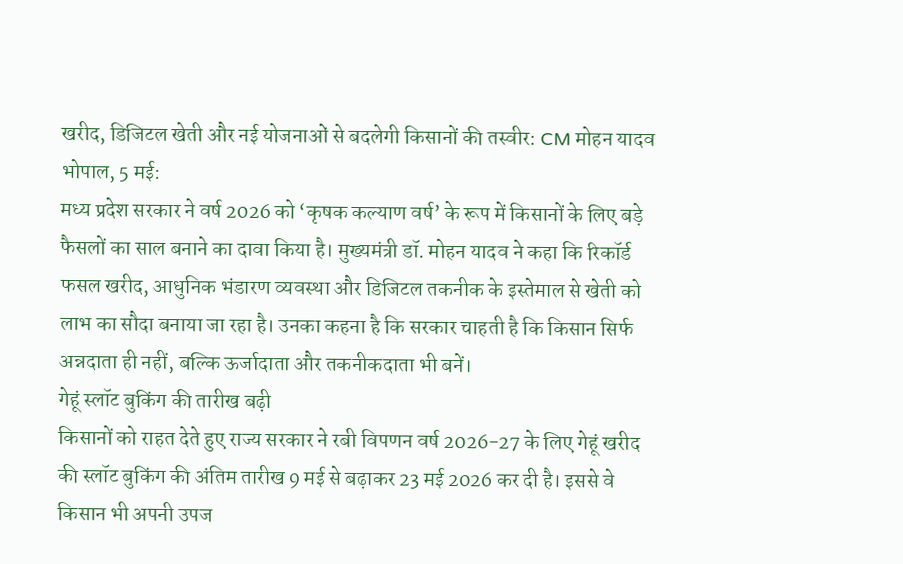खरीद, डिजिटल खेती और नई योजनाओं से बदलेगी किसानों की तस्वीर: CM मोहन यादव
भोपाल, 5 मई:
मध्य प्रदेश सरकार ने वर्ष 2026 को ‘कृषक कल्याण वर्ष’ के रूप में किसानों के लिए बड़े फैसलों का साल बनाने का दावा किया है। मुख्यमंत्री डॉ. मोहन यादव ने कहा कि रिकॉर्ड फसल खरीद, आधुनिक भंडारण व्यवस्था और डिजिटल तकनीक के इस्तेमाल से खेती को लाभ का सौदा बनाया जा रहा है। उनका कहना है कि सरकार चाहती है कि किसान सिर्फ अन्नदाता ही नहीं, बल्कि ऊर्जादाता और तकनीकदाता भी बनें।
गेहूं स्लॉट बुकिंग की तारीख बढ़ी
किसानों को राहत देते हुए राज्य सरकार ने रबी विपणन वर्ष 2026-27 के लिए गेहूं खरीद की स्लॉट बुकिंग की अंतिम तारीख 9 मई से बढ़ाकर 23 मई 2026 कर दी है। इससे वे किसान भी अपनी उपज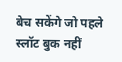बेच सकेंगे जो पहले स्लॉट बुक नहीं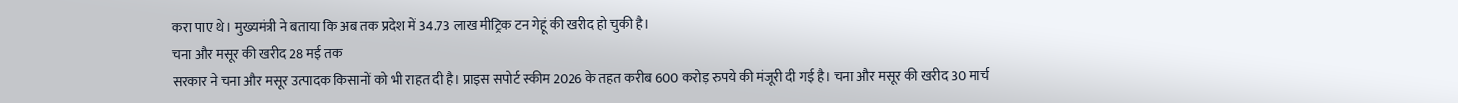करा पाए थे। मुख्यमंत्री ने बताया कि अब तक प्रदेश में 34.73 लाख मीट्रिक टन गेहूं की खरीद हो चुकी है।
चना और मसूर की खरीद 28 मई तक
सरकार ने चना और मसूर उत्पादक किसानों को भी राहत दी है। प्राइस सपोर्ट स्कीम 2026 के तहत करीब 600 करोड़ रुपये की मंजूरी दी गई है। चना और मसूर की खरीद 30 मार्च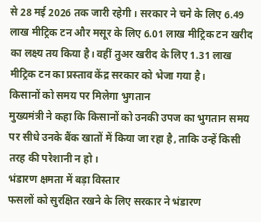से 28 मई 2026 तक जारी रहेगी। सरकार ने चने के लिए 6.49 लाख मीट्रिक टन और मसूर के लिए 6.01 लाख मीट्रिक टन खरीद का लक्ष्य तय किया है। वहीं तुअर खरीद के लिए 1.31 लाख मीट्रिक टन का प्रस्ताव केंद्र सरकार को भेजा गया है।
किसानों को समय पर मिलेगा भुगतान
मुख्यमंत्री ने कहा कि किसानों को उनकी उपज का भुगतान समय पर सीधे उनके बैंक खातों में किया जा रहा है, ताकि उन्हें किसी तरह की परेशानी न हो।
भंडारण क्षमता में बड़ा विस्तार
फसलों को सुरक्षित रखने के लिए सरकार ने भंडारण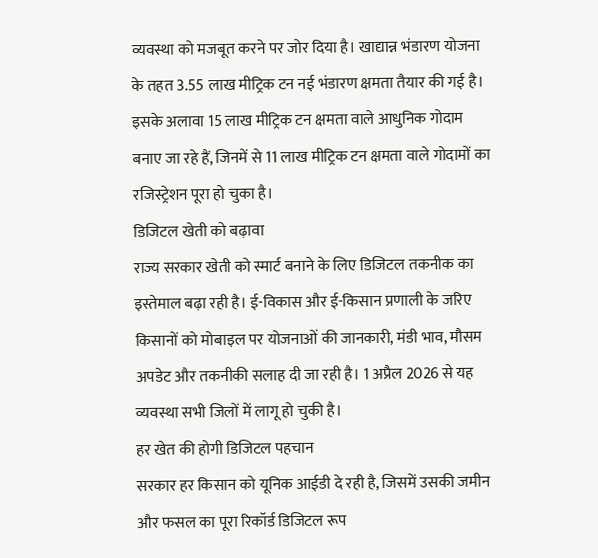व्यवस्था को मजबूत करने पर जोर दिया है। खाद्यान्न भंडारण योजना के तहत 3.55 लाख मीट्रिक टन नई भंडारण क्षमता तैयार की गई है। इसके अलावा 15 लाख मीट्रिक टन क्षमता वाले आधुनिक गोदाम बनाए जा रहे हैं, जिनमें से 11 लाख मीट्रिक टन क्षमता वाले गोदामों का रजिस्ट्रेशन पूरा हो चुका है।
डिजिटल खेती को बढ़ावा
राज्य सरकार खेती को स्मार्ट बनाने के लिए डिजिटल तकनीक का इस्तेमाल बढ़ा रही है। ई-विकास और ई-किसान प्रणाली के जरिए किसानों को मोबाइल पर योजनाओं की जानकारी, मंडी भाव, मौसम अपडेट और तकनीकी सलाह दी जा रही है। 1 अप्रैल 2026 से यह व्यवस्था सभी जिलों में लागू हो चुकी है।
हर खेत की होगी डिजिटल पहचान
सरकार हर किसान को यूनिक आईडी दे रही है, जिसमें उसकी जमीन और फसल का पूरा रिकॉर्ड डिजिटल रूप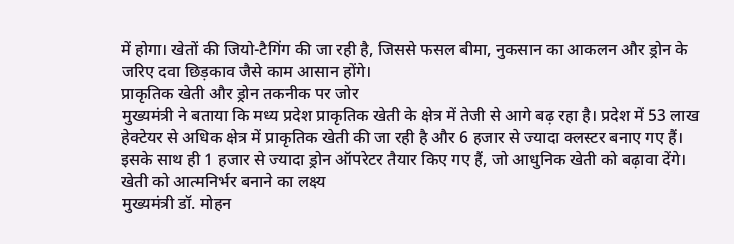में होगा। खेतों की जियो-टैगिंग की जा रही है, जिससे फसल बीमा, नुकसान का आकलन और ड्रोन के जरिए दवा छिड़काव जैसे काम आसान होंगे।
प्राकृतिक खेती और ड्रोन तकनीक पर जोर
मुख्यमंत्री ने बताया कि मध्य प्रदेश प्राकृतिक खेती के क्षेत्र में तेजी से आगे बढ़ रहा है। प्रदेश में 53 लाख हेक्टेयर से अधिक क्षेत्र में प्राकृतिक खेती की जा रही है और 6 हजार से ज्यादा क्लस्टर बनाए गए हैं। इसके साथ ही 1 हजार से ज्यादा ड्रोन ऑपरेटर तैयार किए गए हैं, जो आधुनिक खेती को बढ़ावा देंगे।
खेती को आत्मनिर्भर बनाने का लक्ष्य
मुख्यमंत्री डॉ. मोहन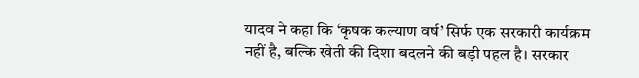यादव ने कहा कि ‘कृषक कल्याण वर्ष’ सिर्फ एक सरकारी कार्यक्रम नहीं है, बल्कि खेती की दिशा बदलने की बड़ी पहल है। सरकार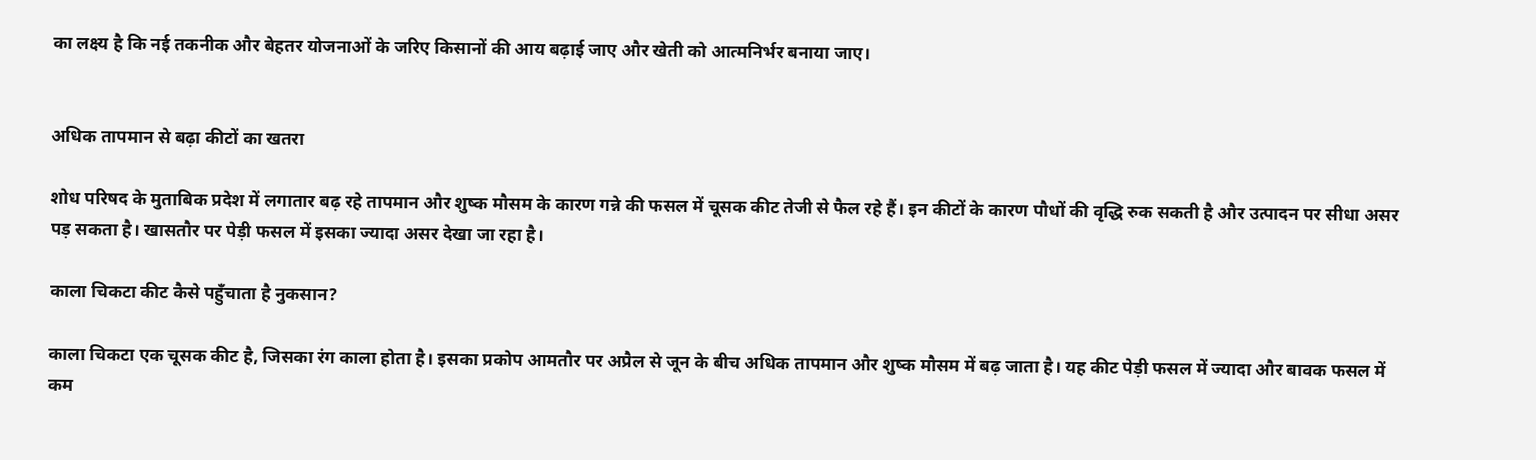का लक्ष्य है कि नई तकनीक और बेहतर योजनाओं के जरिए किसानों की आय बढ़ाई जाए और खेती को आत्मनिर्भर बनाया जाए।


अधिक तापमान से बढ़ा कीटों का खतरा

शोध परिषद के मुताबिक प्रदेश में लगातार बढ़ रहे तापमान और शुष्क मौसम के कारण गन्ने की फसल में चूसक कीट तेजी से फैल रहे हैं। इन कीटों के कारण पौधों की वृद्धि रुक सकती है और उत्पादन पर सीधा असर पड़ सकता है। खासतौर पर पेड़ी फसल में इसका ज्यादा असर देखा जा रहा है।

काला चिकटा कीट कैसे पहुँचाता है नुकसान?

काला चिकटा एक चूसक कीट है, जिसका रंग काला होता है। इसका प्रकोप आमतौर पर अप्रैल से जून के बीच अधिक तापमान और शुष्क मौसम में बढ़ जाता है। यह कीट पेड़ी फसल में ज्यादा और बावक फसल में कम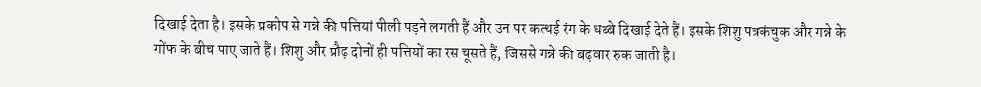दिखाई देता है। इसके प्रकोप से गन्ने की पत्तियां पीली पड़ने लगती हैं और उन पर कत्थई रंग के धब्बे दिखाई देते हैं। इसके शिशु पत्रकंचुक और गन्ने के गोंफ के बीच पाए जाते हैं। शिशु और प्रौढ़ दोनों ही पत्तियों का रस चूसते हैं, जिससे गन्ने की बढ़वार रुक जाती है।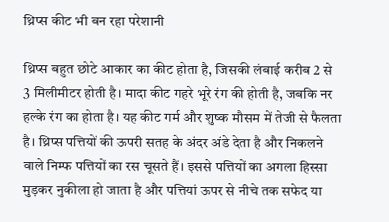थ्रिप्स कीट भी बन रहा परेशानी

थ्रिप्स बहुत छोटे आकार का कीट होता है, जिसकी लंबाई करीब 2 से 3 मिलीमीटर होती है। मादा कीट गहरे भूरे रंग की होती है, जबकि नर हल्के रंग का होता है। यह कीट गर्म और शुष्क मौसम में तेजी से फैलता है। थ्रिप्स पत्तियों की ऊपरी सतह के अंदर अंडे देता है और निकलने वाले निम्फ पत्तियों का रस चूसते हैं। इससे पत्तियों का अगला हिस्सा मुड़कर नुकीला हो जाता है और पत्तियां ऊपर से नीचे तक सफेद या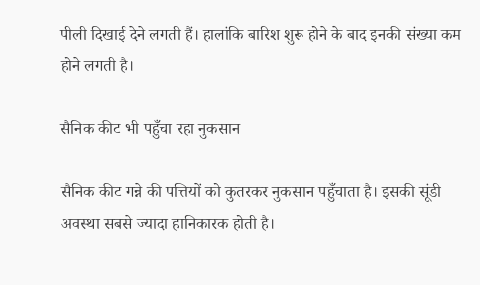पीली दिखाई देने लगती हैं। हालांकि बारिश शुरू होने के बाद इनकी संख्या कम होने लगती है।

सैनिक कीट भी पहुँचा रहा नुकसान

सैनिक कीट गन्ने की पत्तियों को कुतरकर नुकसान पहुँचाता है। इसकी सूंडी अवस्था सबसे ज्यादा हानिकारक होती है।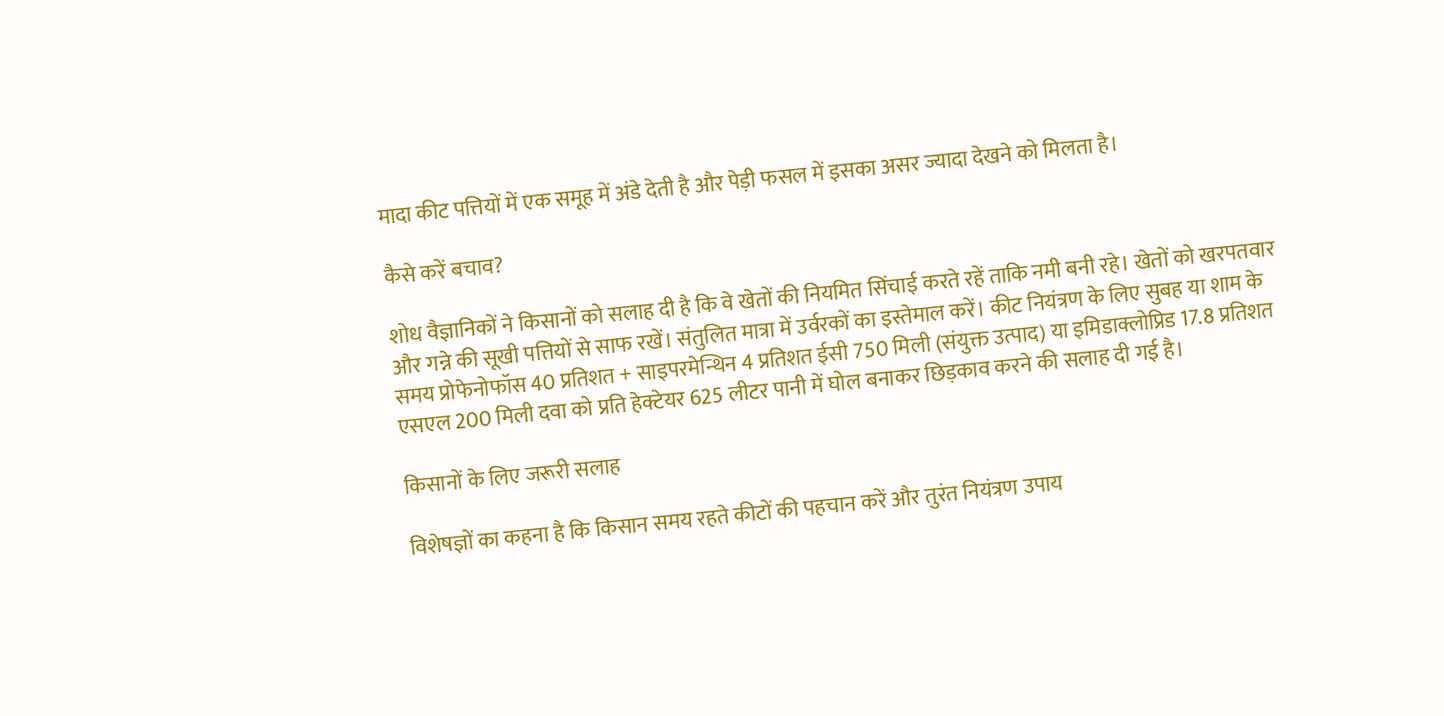मादा कीट पत्तियों में एक समूह में अंडे देती है और पेड़ी फसल में इसका असर ज्यादा देखने को मिलता है।

कैसे करें बचाव?

शोध वैज्ञानिकों ने किसानों को सलाह दी है कि वे खेतों की नियमित सिंचाई करते रहें ताकि नमी बनी रहे। खेतों को खरपतवार और गन्ने की सूखी पत्तियों से साफ रखें। संतुलित मात्रा में उर्वरकों का इस्तेमाल करें। कीट नियंत्रण के लिए सुबह या शाम के समय प्रोफेनोफॉस 40 प्रतिशत + साइपरमेन्थिन 4 प्रतिशत ईसी 750 मिली (संयुक्त उत्पाद) या इमिडाक्लोप्रिड 17.8 प्रतिशत एसएल 200 मिली दवा को प्रति हेक्टेयर 625 लीटर पानी में घोल बनाकर छिड़काव करने की सलाह दी गई है।

किसानों के लिए जरूरी सलाह

विशेषज्ञों का कहना है कि किसान समय रहते कीटों की पहचान करें और तुरंत नियंत्रण उपाय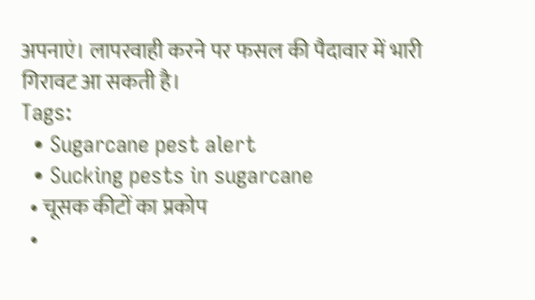अपनाएं। लापरवाही करने पर फसल की पैदावार में भारी गिरावट आ सकती है।
Tags:
  • Sugarcane pest alert
  • Sucking pests in sugarcane
  • चूसक कीटों का प्रकोप
  •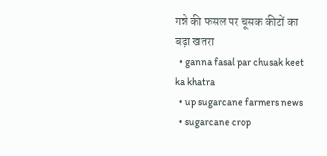गन्ने की फसल पर चूसक कीटों का बढ़ा खतरा
  • ganna fasal par chusak keet ka khatra
  • up sugarcane farmers news
  • sugarcane crop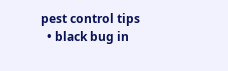pest control tips
  • black bug in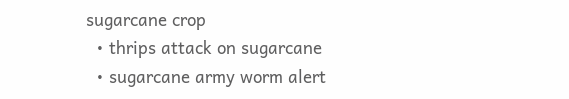sugarcane crop
  • thrips attack on sugarcane
  • sugarcane army worm alert